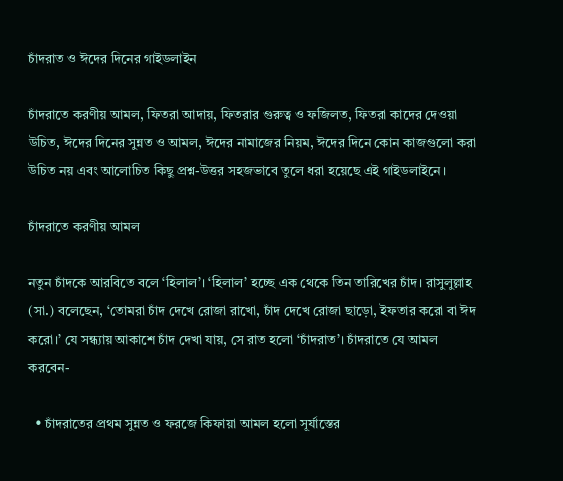চাঁদরাত ও ঈদের দিনের গাইডলাইন

চাঁদরাতে করণীয় আমল, ফিতরা আদায়, ফিতরার গুরুত্ব ও ফজিলত, ফিতরা কাদের দেওয়া উচিত, ঈদের দিনের সুন্নত ও আমল, ঈদের নামাজের নিয়ম, ঈদের দিনে কোন কাজগুলো করা উচিত নয় এবং আলোচিত কিছু প্রশ্ন-উত্তর সহজভাবে তুলে ধরা হয়েছে এই গাইডলাইনে।

চাঁদরাতে করণীয় আমল

নতুন চাঁদকে আরবিতে বলে ‘হিলাল’। ‘হিলাল’ হচ্ছে এক থেকে তিন তারিখের চাঁদ। রাসুলুল্লাহ (সা.) বলেছেন, ‘তোমরা চাঁদ দেখে রোজা রাখো, চাঁদ দেখে রোজা ছাড়ো, ইফতার করো বা ঈদ করো।’ যে সন্ধ্যায় আকাশে চাঁদ দেখা যায়, সে রাত হলো ‘চাঁদরাত’। চাঁদরাতে যে আমল করবেন-

  • চাঁদরাতের প্রথম সুন্নত ও ফরজে কিফায়া আমল হলো সূর্যাস্তের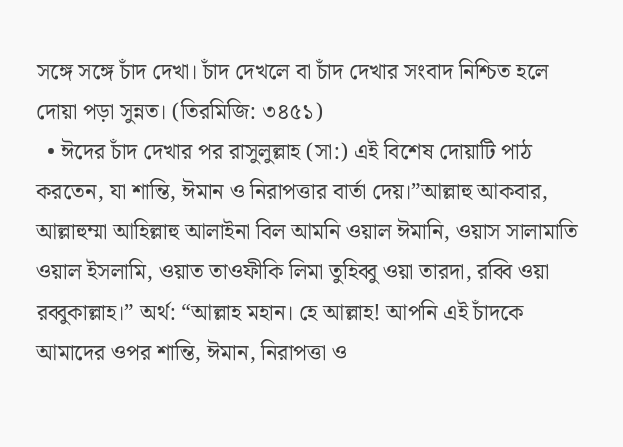সঙ্গে সঙ্গে চাঁদ দেখা। চাঁদ দেখলে বা চাঁদ দেখার সংবাদ নিশ্চিত হলে দোয়া পড়া সুন্নত। (তিরমিজি: ৩৪৫১)
  • ঈদের চাঁদ দেখার পর রাসুলুল্লাহ (সা:) এই বিশেষ দোয়াটি পাঠ করতেন, যা শান্তি, ঈমান ও নিরাপত্তার বার্তা দেয়।”আল্লাহু আকবার, আল্লাহুম্মা আহিল্লাহু আলাইনা বিল আমনি ওয়াল ঈমানি, ওয়াস সালামাতি ওয়াল ইসলামি, ওয়াত তাওফীকি লিমা তুহিব্বু ওয়া তারদা, রব্বি ওয়া রব্বুকাল্লাহ।” অর্থ: “আল্লাহ মহান। হে আল্লাহ! আপনি এই চাঁদকে আমাদের ওপর শান্তি, ঈমান, নিরাপত্তা ও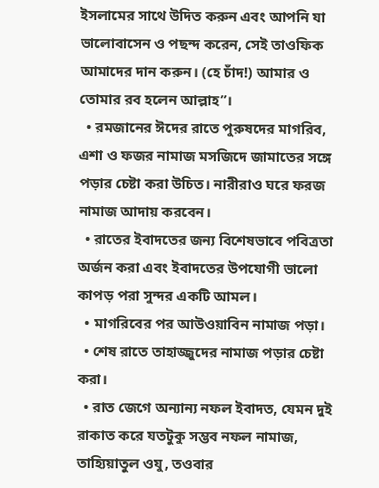ইসলামের সাথে উদিত করুন এবং আপনি যা ভালোবাসেন ও পছন্দ করেন, সেই তাওফিক আমাদের দান করুন। (হে চাঁদ!) আমার ও তোমার রব হলেন আল্লাহ”।
  • রমজানের ঈদের রাতে পুরুষদের মাগরিব, এশা ও ফজর নামাজ মসজিদে জামাতের সঙ্গে পড়ার চেষ্টা করা উচিত। নারীরাও ঘরে ফরজ নামাজ আদায় করবেন।
  • রাতের ইবাদতের জন্য বিশেষভাবে পবিত্রতা অর্জন করা এবং ইবাদতের উপযোগী ভালো কাপড় পরা সুন্দর একটি আমল।
  • মাগরিবের পর আউওয়াবিন নামাজ পড়া।
  • শেষ রাতে তাহাজ্জুদের নামাজ পড়ার চেষ্টা করা।
  • রাত জেগে অন্যান্য নফল ইবাদত, যেমন দুই রাকাত করে যতটুকু সম্ভব নফল নামাজ, তাহ্যিয়াতুল ওযু, তওবার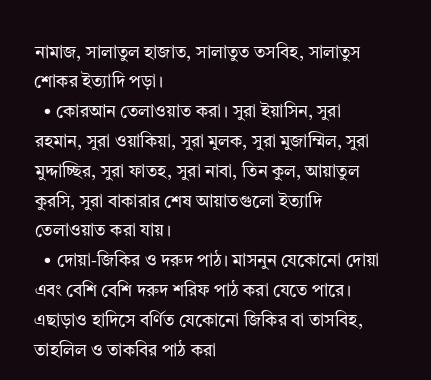নামাজ, সালাতুল হাজাত, সালাতুত তসবিহ, সালাতুস শোকর ইত্যাদি পড়া।
  • কোরআন তেলাওয়াত করা। সুরা ইয়াসিন, সুরা রহমান, সুরা ওয়াকিয়া, সুরা মুলক, সুরা মুজাম্মিল, সুরা মুদ্দাচ্ছির, সুরা ফাতহ, সুরা নাবা, তিন কুল, আয়াতুল কুরসি, সুরা বাকারার শেষ আয়াতগুলো ইত্যাদি তেলাওয়াত করা যায়।
  • দোয়া-জিকির ও দরুদ পাঠ। মাসনুন যেকোনো দোয়া এবং বেশি বেশি দরুদ শরিফ পাঠ করা যেতে পারে। এছাড়াও হাদিসে বর্ণিত যেকোনো জিকির বা তাসবিহ, তাহলিল ও তাকবির পাঠ করা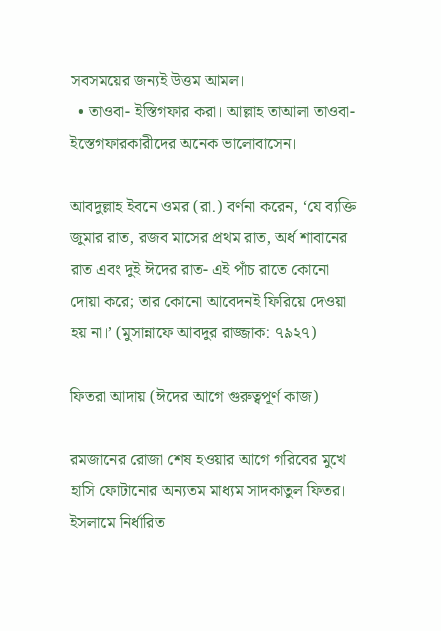সবসময়ের জন্যই উত্তম আমল।
  • তাওবা- ইস্তিগফার করা। আল্লাহ তাআলা তাওবা-ইস্তেগফারকারীদের অনেক ভালোবাসেন।

আবদুল্লাহ ইবনে ওমর (রা.) বর্ণনা করেন, ‘যে ব্যক্তি জুমার রাত, রজব মাসের প্রথম রাত, অর্ধ শাবানের রাত এবং দুই ঈদের রাত- এই পাঁচ রাতে কোনো দোয়া করে; তার কোনো আবেদনই ফিরিয়ে দেওয়া হয় না।’ (মুসান্নাফে আবদুর রাজ্জাক: ৭৯২৭)

ফিতরা আদায় (ঈদের আগে গুরুত্বপূর্ণ কাজ)

রমজানের রোজা শেষ হওয়ার আগে গরিবের মুখে হাসি ফোটানোর অন্যতম মাধ্যম সাদকাতুল ফিতর। ইসলামে নির্ধারিত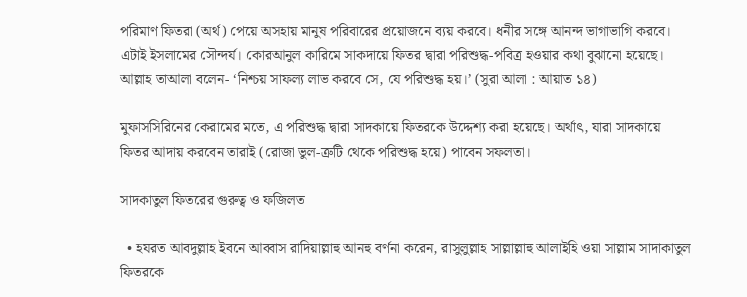পরিমাণ ফিতরা (অর্থ) পেয়ে অসহায় মানুষ পরিবারের প্রয়োজনে ব্যয় করবে। ধনীর সঙ্গে আনন্দ ভাগাভাগি করবে। এটাই ইসলামের সৌন্দর্য। কোরআনুল কারিমে সাকদায়ে ফিতর দ্বারা পরিশুদ্ধ-পবিত্র হওয়ার কথা বুঝানো হয়েছে। আল্লাহ তাআলা বলেন- ‘নিশ্চয় সাফল্য লাভ করবে সে, যে পরিশুদ্ধ হয়।’ (সুরা আলা : আয়াত ১৪)

মুফাসসিরিনের কেরামের মতে, এ পরিশুদ্ধ দ্বারা সাদকায়ে ফিতরকে উদ্দেশ্য করা হয়েছে। অর্থাৎ, যারা সাদকায়ে ফিতর আদায় করবেন তারাই (রোজা ভুল-ত্রুটি থেকে পরিশুদ্ধ হয়ে) পাবেন সফলতা।

সাদকাতুল ফিতরের গুরুত্ব ও ফজিলত

  • হযরত আবদুল্লাহ ইবনে আব্বাস রাদিয়াল্লাহু আনহু বর্ণনা করেন, রাসুলুল্লাহ সাল্লাল্লাহু আলাইহি ওয়া সাল্লাম সাদাকাতুল ফিতরকে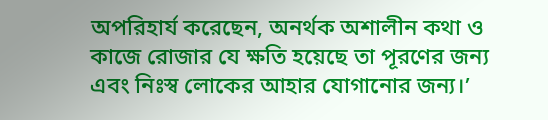অপরিহার্য করেছেন, অনর্থক অশালীন কথা ও কাজে রোজার যে ক্ষতি হয়েছে তা পূরণের জন্য এবং নিঃস্ব লোকের আহার যোগানোর জন্য।’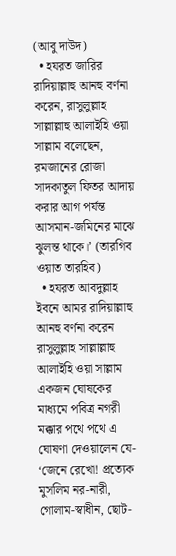(আবু দাউদ)
  • হযরত জারির রাদিয়াল্লাহু আনহু বর্ণনা করেন, রাসুলুল্লাহ সাল্লাল্লাহু আলাইহি ওয়া সাল্লাম বলেছেন, রমজানের রোজা সাদকাতুল ফিতর আদায় করার আগ পর্যন্ত আসমান-জমিনের মাঝে ঝুলন্ত থাকে।’ (তারগিব ওয়াত তারহিব)
  • হযরত আবদুল্লাহ ইবনে আমর রাদিয়াল্লাহু আনহু বর্ণনা করেন রাসুলুল্লাহ সাল্লাল্লাহু আলাইহি ওয়া সাল্লাম একজন ঘোষকের মাধ্যমে পবিত্র নগরী মক্কার পথে পথে এ ঘোষণা দেওয়ালেন যে- ‘জেনে রেখো! প্রত্যেক মুসলিম নর-নারী, গোলাম-স্বাধীন, ছোট-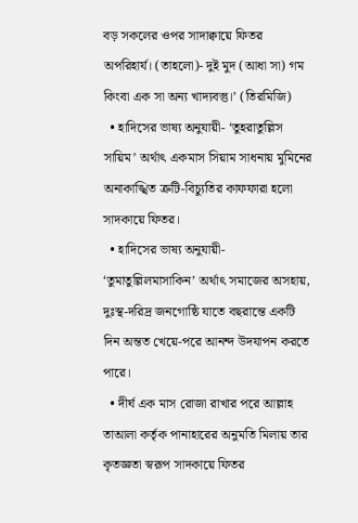বড় সকলের ওপর সাদাক্বায়ে ফিতর অপরিহার্য। (তাহলো)- দুই মুদ (আধা সা) গম কিংবা এক সা অন্য খাদ্যবস্তু।’ (তিরমিজি)
  • হাদিসের ভাষ্য অনুযায়ী- ‘তুহরাতুল্লিস সায়িম’ অর্থাৎ একমাস সিয়াম সাধনায় মুমিনের অনাকাঙ্খিত ত্রুটি-বিচ্যুতির কাফফারা হলো সাদকায়ে ফিতর।
  • হাদিসের ভাষ্য অনুযায়ী- ‘তুমাতুল্লিলমাসাকিন’ অর্থাৎ সমাজের অসহায়, দুঃস্থ-দরিদ্র জনগোষ্ঠি যাতে বছরান্তে একটি দিন অন্তত খেয়ে-পরে আনন্দ উদযাপন করতে পারে।
  • দীর্ঘ এক মাস রোজা রাখার পরে আল্লাহ তাআলা কর্তৃক পানাহারের অনুমতি মিলায় তার কৃতজ্ঞতা স্বরূপ সাদকায়ে ফিতর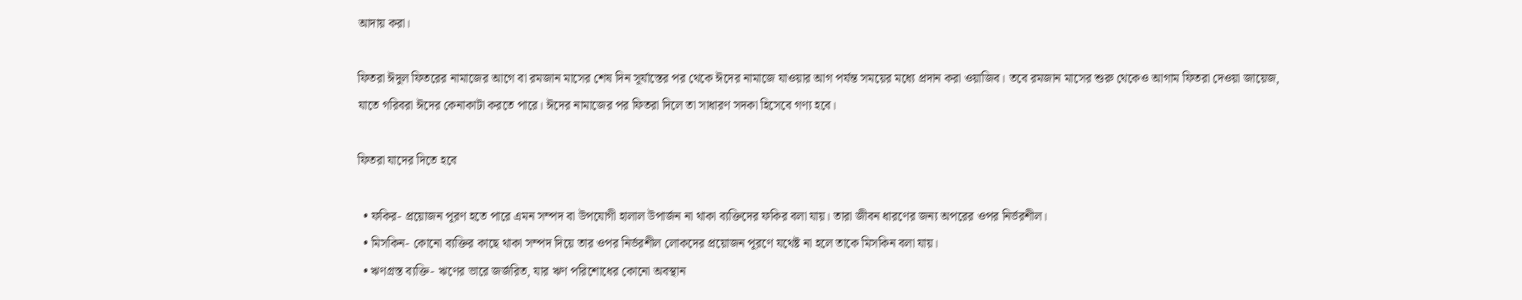আদায় করা।

ফিতরা ঈদুল ফিতরের নামাজের আগে বা রমজান মাসের শেষ দিন সূর্যাস্তের পর থেকে ঈদের নামাজে যাওয়ার আগ পর্যন্ত সময়ের মধ্যে প্রদান করা ওয়াজিব। তবে রমজান মাসের শুরু থেকেও আগাম ফিতরা দেওয়া জায়েজ, যাতে গরিবরা ঈদের কেনাকাটা করতে পারে। ঈদের নামাজের পর ফিতরা দিলে তা সাধারণ সদকা হিসেবে গণ্য হবে।

ফিতরা যাদের দিতে হবে

  • ফকির- প্রয়োজন পূরণ হতে পারে এমন সম্পদ বা উপযোগী হালাল উপার্জন না থাকা ব্যক্তিদের ফকির বলা যায়। তারা জীবন ধারণের জন্য অপরের ওপর নির্ভরশীল।
  • মিসকিন- কোনো ব্যক্তির কাছে থাকা সম্পদ দিয়ে তার ওপর নির্ভরশীল লোকদের প্রয়োজন পূরণে যথেষ্ট না হলে তাকে মিসকিন বলা যায়।
  • ঋণগ্রস্ত ব্যক্তি- ঋণের ভারে জর্জরিত, যার ঋণ পরিশোধের কোনো অবস্থান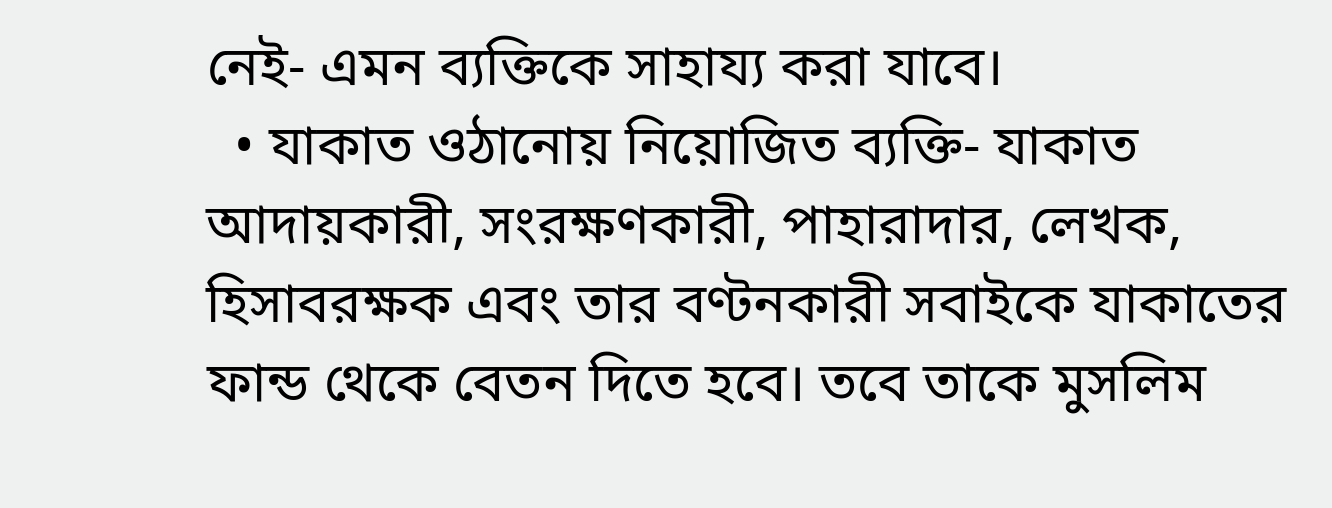নেই- এমন ব্যক্তিকে সাহায্য করা যাবে।
  • যাকাত ওঠানোয় নিয়োজিত ব্যক্তি- যাকাত আদায়কারী, সংরক্ষণকারী, পাহারাদার, লেখক, হিসাবরক্ষক এবং তার বণ্টনকারী সবাইকে যাকাতের ফান্ড থেকে বেতন দিতে হবে। তবে তাকে মুসলিম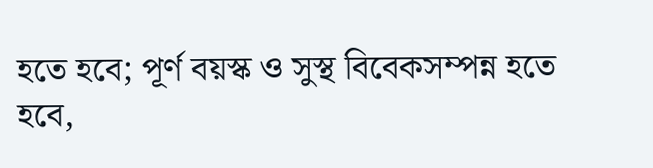হতে হবে; পূর্ণ বয়স্ক ও সুস্থ বিবেকসম্পন্ন হতে হবে,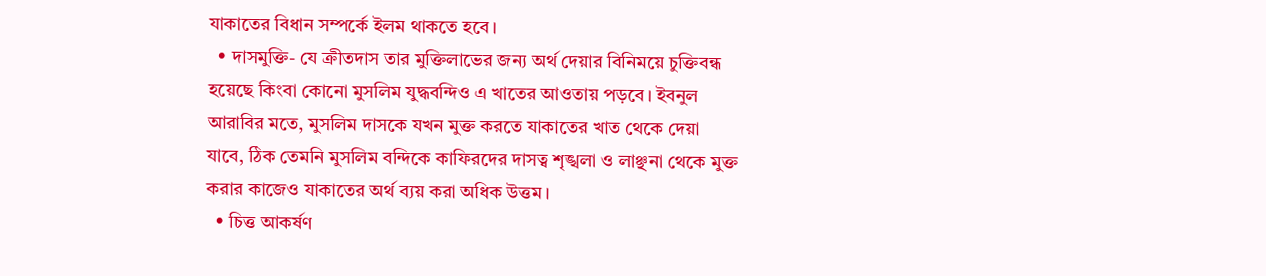যাকাতের বিধান সম্পর্কে ইলম থাকতে হবে।
  • দাসমুক্তি- যে ক্রীতদাস তার মুক্তিলাভের জন্য অর্থ দেয়ার বিনিময়ে চুক্তিবন্ধ হয়েছে কিংবা কোনো মুসলিম যুদ্ধবন্দিও এ খাতের আওতায় পড়বে। ইবনুল আরাবির মতে, মুসলিম দাসকে যখন মুক্ত করতে যাকাতের খাত থেকে দেয়া যাবে, ঠিক তেমনি মুসলিম বন্দিকে কাফিরদের দাসত্ব শৃঙ্খলা ও লাঞ্ছনা থেকে মুক্ত করার কাজেও যাকাতের অর্থ ব্যয় করা অধিক উত্তম।
  • চিত্ত আকর্ষণ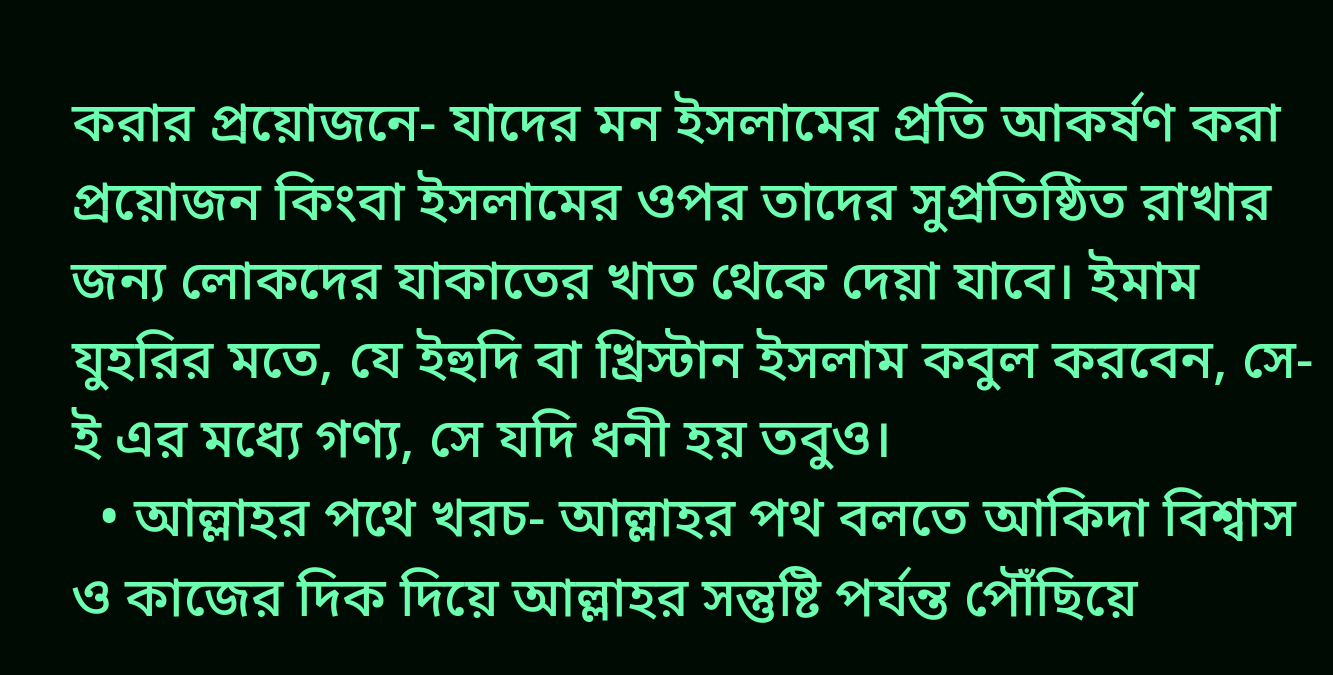করার প্রয়োজনে- যাদের মন ইসলামের প্রতি আকর্ষণ করা প্রয়োজন কিংবা ইসলামের ওপর তাদের সুপ্রতিষ্ঠিত রাখার জন্য লোকদের যাকাতের খাত থেকে দেয়া যাবে। ইমাম যুহরির মতে, যে ইহুদি বা খ্রিস্টান ইসলাম কবুল করবেন, সে-ই এর মধ্যে গণ্য, সে যদি ধনী হয় তবুও।
  • আল্লাহর পথে খরচ- আল্লাহর পথ বলতে আকিদা বিশ্বাস ও কাজের দিক দিয়ে আল্লাহর সন্তুষ্টি পর্যন্ত পৌঁছিয়ে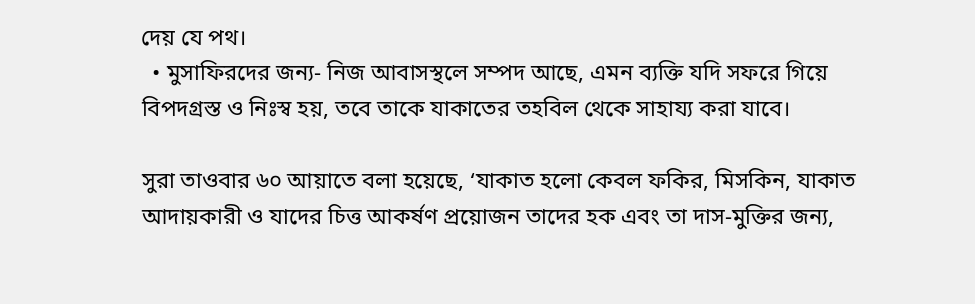দেয় যে পথ।
  • মুসাফিরদের জন্য- নিজ আবাসস্থলে সম্পদ আছে, এমন ব্যক্তি যদি সফরে গিয়ে বিপদগ্রস্ত ও নিঃস্ব হয়, তবে তাকে যাকাতের তহবিল থেকে সাহায্য করা যাবে।

সুরা তাওবার ৬০ আয়াতে বলা হয়েছে, ‘যাকাত হলো কেবল ফকির, মিসকিন, যাকাত আদায়কারী ও যাদের চিত্ত আকর্ষণ প্রয়োজন তাদের হক এবং তা দাস-মুক্তির জন্য,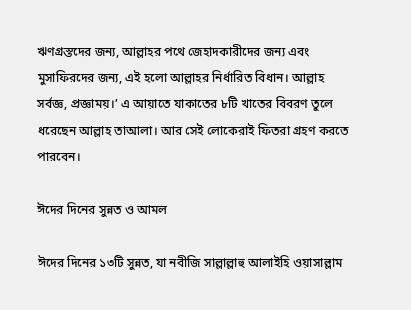ঋণগ্রস্তদের জন্য, আল্লাহর পথে জেহাদকারীদের জন্য এবং মুসাফিরদের জন্য, এই হলো আল্লাহর নির্ধারিত বিধান। আল্লাহ সর্বজ্ঞ, প্রজ্ঞাময়।’ এ আয়াতে যাকাতের ৮টি খাতের বিবরণ তুলে ধরেছেন আল্লাহ তাআলা। আর সেই লোকেরাই ফিতরা গ্রহণ করতে পারবেন।

ঈদের দিনের সুন্নত ও আমল

ঈদের দিনের ১৩টি সুন্নত, যা নবীজি সাল্লাল্লাহু আলাইহি ওয়াসাল্লাম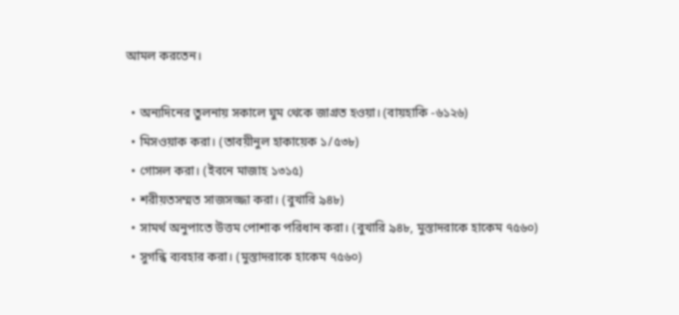আমল করতেন।

  • অন্যদিনের তুলনায় সকালে ঘুম থেকে জাগ্রত হওয়া। (বায়হাকি -৬১২৬)
  • মিসওয়াক করা। (তাবয়ীনুল হাকায়েক ১/৫৩৮)
  • গোসল করা। (ইবনে মাজাহ ১৩১৫)
  • শরীয়তসম্মত সাজসজ্জা করা। (বুখারি ৯৪৮)
  • সামর্থ অনুপাতে উত্তম পোশাক পরিধান করা। (বুখারি ৯৪৮, মুস্তাদরাকে হাকেম ৭৫৬০)
  • সুগন্ধি ব্যবহার করা। (মুস্তাদরাকে হাকেম ৭৫৬০)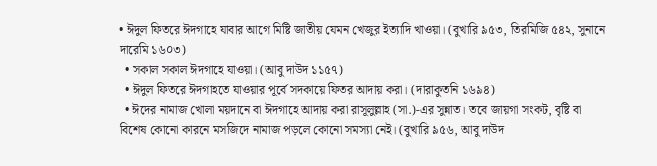• ঈদুল ফিতরে ঈদগাহে যাবার আগে মিষ্টি জাতীয় যেমন খেজুর ইত্যাদি খাওয়া। (বুখারি ৯৫৩, তিরমিজি ৫৪২, সুনানে দারেমি ১৬০৩)
  • সকাল সকাল ঈদগাহে যাওয়া। (আবু দাউদ ১১৫৭)
  • ঈদুল ফিতরে ঈদগাহতে যাওয়ার পূর্বে সদকায়ে ফিতর আদায় করা। (দারাকুতনি ১৬৯৪)
  • ঈদের নামাজ খোলা ময়দানে বা ঈদগাহে আদায় করা রাসূলুল্লাহ (সা.)-এর সুন্নাত। তবে জায়গা সংকট, বৃষ্টি বা বিশেষ কোনো কারনে মসজিদে নামাজ পড়লে কোনো সমস্যা নেই। (বুখারি ৯৫৬, আবু দাউদ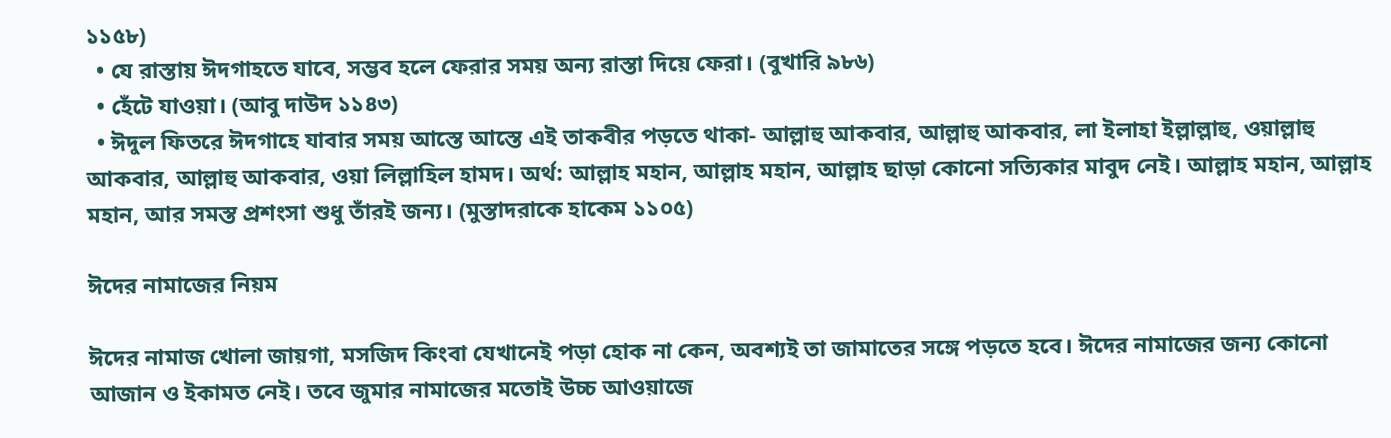১১৫৮)
  • যে রাস্তায় ঈদগাহতে যাবে, সম্ভব হলে ফেরার সময় অন্য রাস্তা দিয়ে ফেরা। (বুখারি ৯৮৬)
  • হেঁটে যাওয়া। (আবু দাউদ ১১৪৩)
  • ঈদুল ফিতরে ঈদগাহে যাবার সময় আস্তে আস্তে এই তাকবীর পড়তে থাকা- আল্লাহু আকবার, আল্লাহু আকবার, লা ইলাহা ইল্লাল্লাহু, ওয়াল্লাহু আকবার, আল্লাহু আকবার, ওয়া লিল্লাহিল হামদ। অর্থ: আল্লাহ মহান, আল্লাহ মহান, আল্লাহ ছাড়া কোনো সত্যিকার মাবুদ নেই। আল্লাহ মহান, আল্লাহ মহান, আর সমস্ত প্রশংসা শুধু তাঁরই জন্য। (মুস্তাদরাকে হাকেম ১১০৫)

ঈদের নামাজের নিয়ম

ঈদের নামাজ খোলা জায়গা, মসজিদ কিংবা যেখানেই পড়া হোক না কেন, অবশ্যই তা জামাতের সঙ্গে পড়তে হবে। ঈদের নামাজের জন্য কোনো আজান ও ইকামত নেই। তবে জুমার নামাজের মতোই উচ্চ আওয়াজে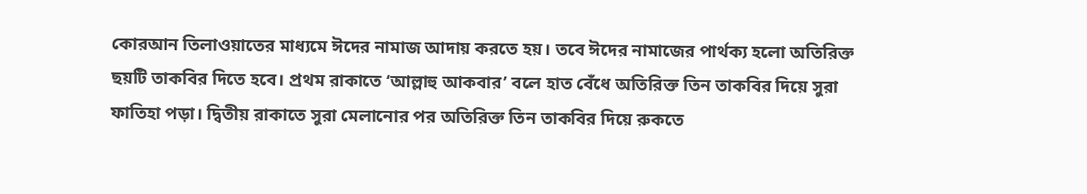কোরআন তিলাওয়াতের মাধ্যমে ঈদের নামাজ আদায় করতে হয়। তবে ঈদের নামাজের পার্থক্য হলো অতিরিক্ত ছয়টি তাকবির দিতে হবে। প্রথম রাকাতে ‘আল্লাহু আকবার’ বলে হাত বেঁধে অতিরিক্ত তিন তাকবির দিয়ে সুরা ফাতিহা পড়া। দ্বিতীয় রাকাতে সুরা মেলানোর পর অতিরিক্ত তিন তাকবির দিয়ে রুকতে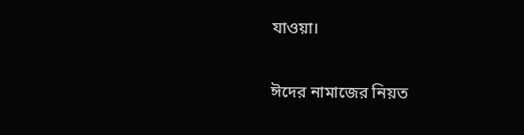যাওয়া।

ঈদের নামাজের নিয়ত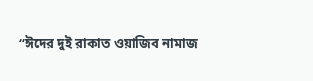“ঈদের দুই রাকাত ওয়াজিব নামাজ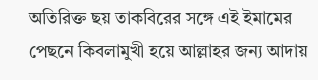অতিরিক্ত ছয় তাকবিরের সঙ্গে এই ইমামের পেছনে কিবলামুখী হয়ে আল্লাহর জন্য আদায়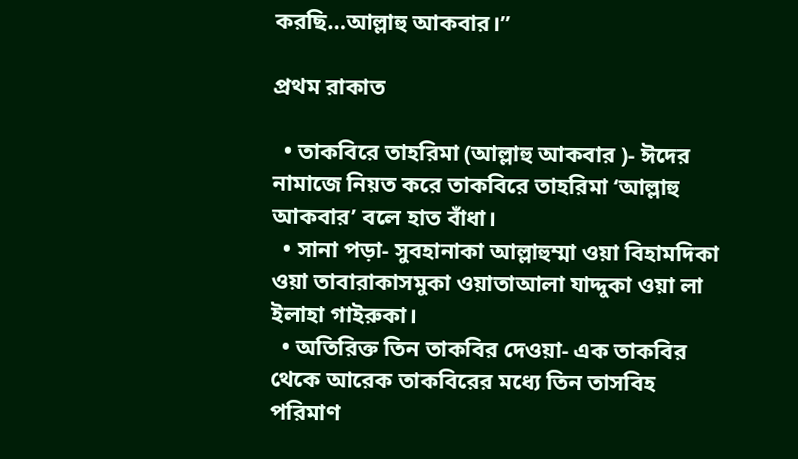করছি…আল্লাহু আকবার।”

প্রথম রাকাত

  • তাকবিরে তাহরিমা (আল্লাহু আকবার )- ঈদের নামাজে নিয়ত করে তাকবিরে তাহরিমা ‘আল্লাহু আকবার’ বলে হাত বাঁধা।
  • সানা পড়া- সুবহানাকা আল্লাহুম্মা ওয়া বিহামদিকা ওয়া তাবারাকাসমুকা ওয়াতাআলা যাদ্দুকা ওয়া লা ইলাহা গাইরুকা।
  • অতিরিক্ত তিন তাকবির দেওয়া- এক তাকবির থেকে আরেক তাকবিরের মধ্যে তিন তাসবিহ পরিমাণ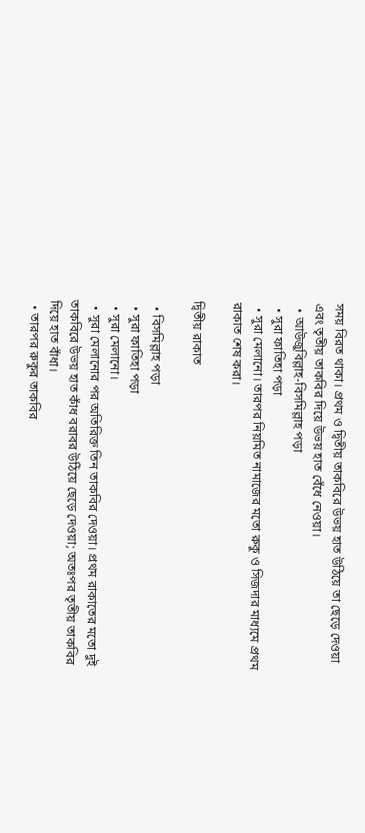সময় বিরত থাকা। প্রথম ও দ্বিতীয় তাকবিরে উভয় হাত উঠিয়ে তা ছেড়ে দেওয়া এবং তৃতীয় তাকবির দিয়ে উভয় হাত বেঁধে নেওয়া।
  • আউজুবিল্লাহ-বিসমিল্লাহ পড়া
  • সুরা ফাতিহা পড়া
  • সুরা মেলানো। তারপর নিয়মিত নামাজের মতো রুকু ও সিজদার মাধ্যমে প্রথম রাকাত শেষ করা।

দ্বিতীয় রাকাত

  • বিসমিল্লাহ পড়া
  • সুরা ফাতিহা পড়া
  • সুরা মেলানো।
  • সুরা মেলানোর পর অতিরিক্ত তিন তাকবির দেওয়া। প্রথম রাকাতের মতো দুই তাকবিরে উভয় হাত কাঁধ বরাবর উঠিয়ে ছেড়ে দেওয়া; অতঃপর তৃতীয় তাকবির দিয়ে হাত বাঁধা।
  • তারপর রুকুর তাকবির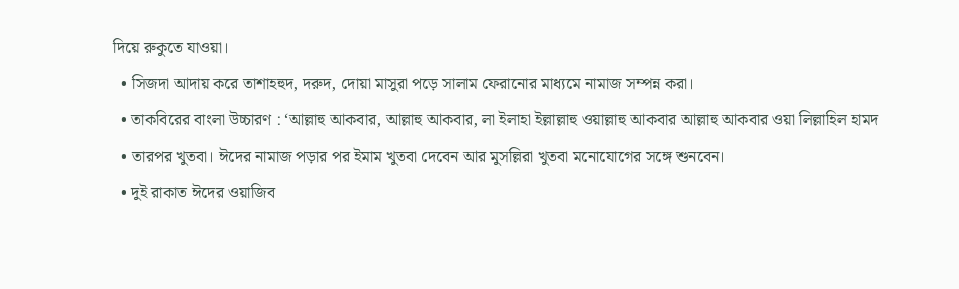দিয়ে রুকুতে যাওয়া।
  • সিজদা আদায় করে তাশাহহুদ, দরুদ, দোয়া মাসুরা পড়ে সালাম ফেরানোর মাধ্যমে নামাজ সম্পন্ন করা।
  • তাকবিরের বাংলা উচ্চারণ : ‘আল্লাহু আকবার, আল্লাহু আকবার, লা ইলাহা ইল্লাল্লাহু ওয়াল্লাহু আকবার আল্লাহু আকবার ওয়া লিল্লাহিল হামদ
  • তারপর খুতবা। ঈদের নামাজ পড়ার পর ইমাম খুতবা দেবেন আর মুসল্লিরা খুতবা মনোযোগের সঙ্গে শুনবেন।
  • দুই রাকাত ঈদের ওয়াজিব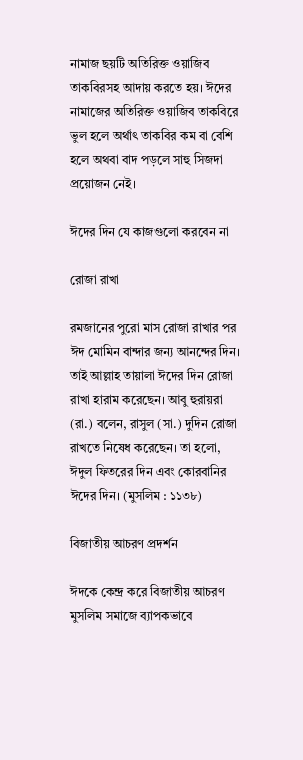নামাজ ছয়টি অতিরিক্ত ওয়াজিব তাকবিরসহ আদায় করতে হয়। ঈদের নামাজের অতিরিক্ত ওয়াজিব তাকবিরে ভুল হলে অর্থাৎ তাকবির কম বা বেশি হলে অথবা বাদ পড়লে সাহু সিজদা প্রয়োজন নেই।

ঈদের দিন যে কাজগুলো করবেন না

রোজা রাখা

রমজানের পুরো মাস রোজা রাখার পর ঈদ মোমিন বান্দার জন্য আনন্দের দিন। তাই আল্লাহ তায়ালা ঈদের দিন রোজা রাখা হারাম করেছেন। আবু হুরায়রা (রা.) বলেন, রাসুল (সা.) দুদিন রোজা রাখতে নিষেধ করেছেন। তা হলো, ঈদুল ফিতরের দিন এবং কোরবানির ঈদের দিন। (মুসলিম : ১১৩৮)

বিজাতীয় আচরণ প্রদর্শন

ঈদকে কেন্দ্র করে বিজাতীয় আচরণ মুসলিম সমাজে ব্যাপকভাবে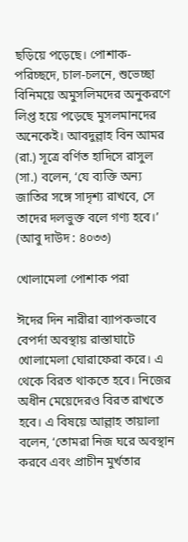ছড়িয়ে পড়েছে। পোশাক-পরিচ্ছদে, চাল-চলনে, শুভেচ্ছা বিনিময়ে অমুসলিমদের অনুকরণে লিপ্ত হয়ে পড়েছে মুসলমানদের অনেকেই। আবদুল্লাহ বিন আমর (রা.) সূত্রে বর্ণিত হাদিসে রাসুল (সা.) বলেন, ‘যে ব্যক্তি অন্য জাতির সঙ্গে সাদৃশ্য রাখবে, সে তাদের দলভুক্ত বলে গণ্য হবে।’ (আবু দাউদ : ৪০৩৩)

খোলামেলা পোশাক পরা

ঈদের দিন নারীরা ব্যাপকভাবে বেপর্দা অবস্থায় রাস্তাঘাটে খোলামেলা ঘোরাফেরা করে। এ থেকে বিরত থাকতে হবে। নিজের অধীন মেয়েদেরও বিরত রাখতে হবে। এ বিষয়ে আল্লাহ তায়ালা বলেন, ‘তোমরা নিজ ঘরে অবস্থান করবে এবং প্রাচীন মুর্খতার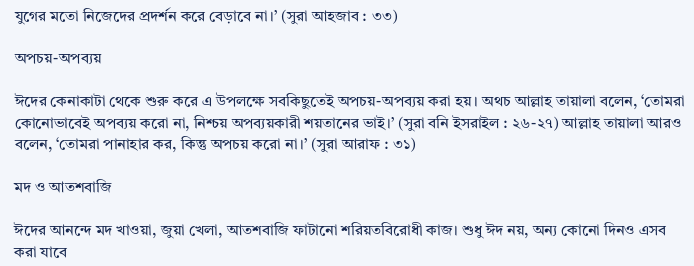যুগের মতো নিজেদের প্রদর্শন করে বেড়াবে না।’ (সুরা আহজাব : ৩৩)

অপচয়-অপব্যয়

ঈদের কেনাকাটা থেকে শুরু করে এ উপলক্ষে সবকিছুতেই অপচয়-অপব্যয় করা হয়। অথচ আল্লাহ তায়ালা বলেন, ‘তোমরা কোনোভাবেই অপব্যয় করো না, নিশ্চয় অপব্যয়কারী শয়তানের ভাই।’ (সুরা বনি ইসরাইল : ২৬-২৭) আল্লাহ তায়ালা আরও বলেন, ‘তোমরা পানাহার কর, কিন্তু অপচয় করো না।’ (সুরা আরাফ : ৩১)

মদ ও আতশবাজি

ঈদের আনন্দে মদ খাওয়া, জুয়া খেলা, আতশবাজি ফাটানো শরিয়তবিরোধী কাজ। শুধু ঈদ নয়, অন্য কোনো দিনও এসব করা যাবে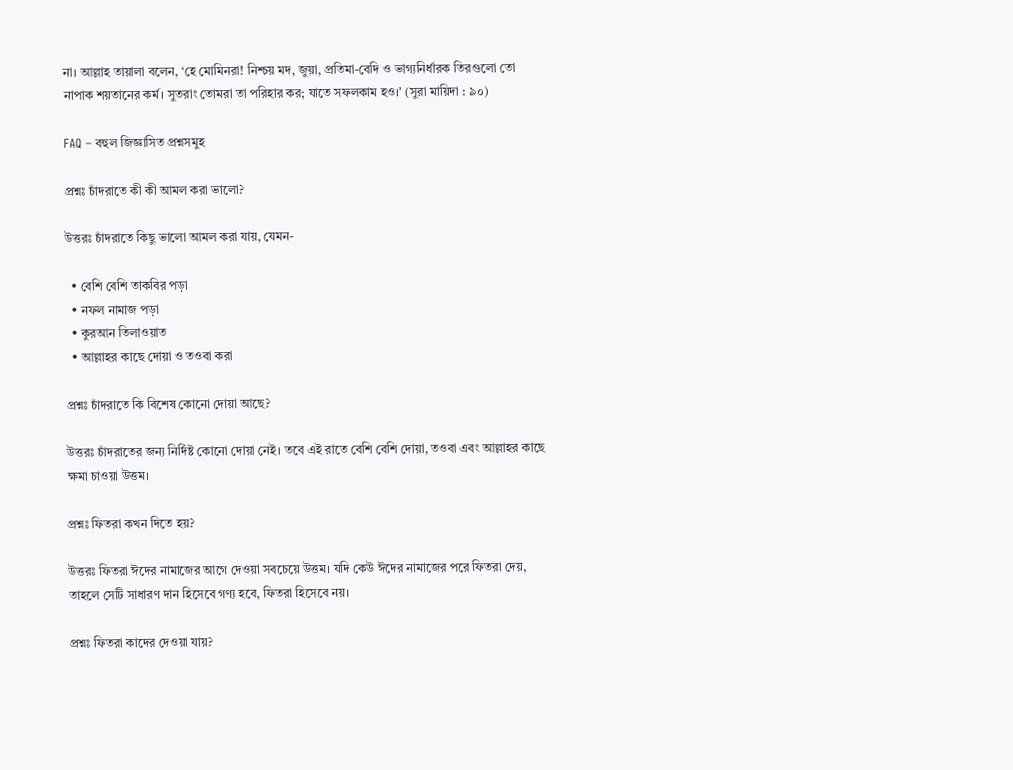না। আল্লাহ তায়ালা বলেন, ‘হে মোমিনরা! নিশ্চয় মদ, জুয়া, প্রতিমা-বেদি ও ভাগ্যনির্ধারক তিরগুলো তো নাপাক শয়তানের কর্ম। সুতরাং তোমরা তা পরিহার কর; যাতে সফলকাম হও।’ (সুরা মায়িদা : ৯০)

FAQ – বহুল জিজ্ঞাসিত প্রশ্নসমুহ

প্রশ্নঃ চাঁদরাতে কী কী আমল করা ভালো?

উত্তরঃ চাঁদরাতে কিছু ভালো আমল করা যায়, যেমন-

  • বেশি বেশি তাকবির পড়া
  • নফল নামাজ পড়া
  • কুরআন তিলাওয়াত
  • আল্লাহর কাছে দোয়া ও তওবা করা

প্রশ্নঃ চাঁদরাতে কি বিশেষ কোনো দোয়া আছে?

উত্তরঃ চাঁদরাতের জন্য নির্দিষ্ট কোনো দোয়া নেই। তবে এই রাতে বেশি বেশি দোয়া, তওবা এবং আল্লাহর কাছে ক্ষমা চাওয়া উত্তম।

প্রশ্নঃ ফিতরা কখন দিতে হয়?

উত্তরঃ ফিতরা ঈদের নামাজের আগে দেওয়া সবচেয়ে উত্তম। যদি কেউ ঈদের নামাজের পরে ফিতরা দেয়, তাহলে সেটি সাধারণ দান হিসেবে গণ্য হবে, ফিতরা হিসেবে নয়।

প্রশ্নঃ ফিতরা কাদের দেওয়া যায়?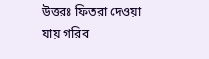উত্তরঃ ফিতরা দেওয়া যায় গরিব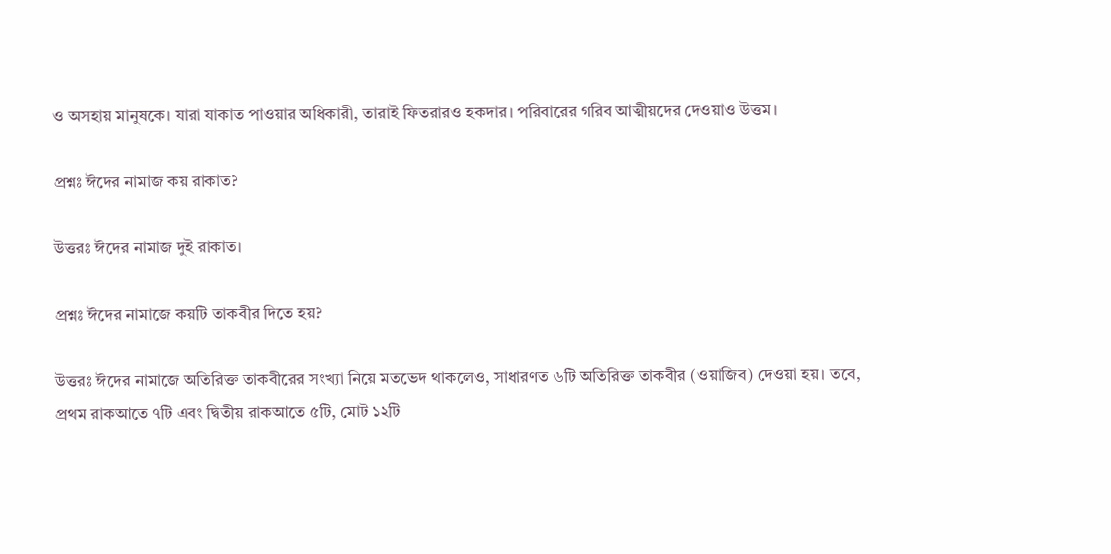ও অসহায় মানুষকে। যারা যাকাত পাওয়ার অধিকারী, তারাই ফিতরারও হকদার। পরিবারের গরিব আত্মীয়দের দেওয়াও উত্তম।

প্রশ্নঃ ঈদের নামাজ কয় রাকাত?

উত্তরঃ ঈদের নামাজ দুই রাকাত।

প্রশ্নঃ ঈদের নামাজে কয়টি তাকবীর দিতে হয়?

উত্তরঃ ঈদের নামাজে অতিরিক্ত তাকবীরের সংখ্যা নিয়ে মতভেদ থাকলেও, সাধারণত ৬টি অতিরিক্ত তাকবীর (ওয়াজিব) দেওয়া হয়। তবে, প্রথম রাকআতে ৭টি এবং দ্বিতীয় রাকআতে ৫টি, মোট ১২টি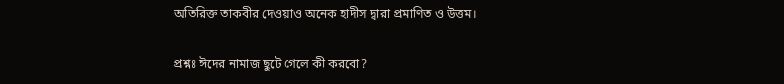অতিরিক্ত তাকবীর দেওয়াও অনেক হাদীস দ্বারা প্রমাণিত ও উত্তম।

প্রশ্নঃ ঈদের নামাজ ছুটে গেলে কী করবো?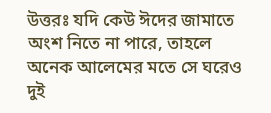উত্তরঃ যদি কেউ ঈদের জামাতে অংশ নিতে না পারে, তাহলে অনেক আলেমের মতে সে ঘরেও দুই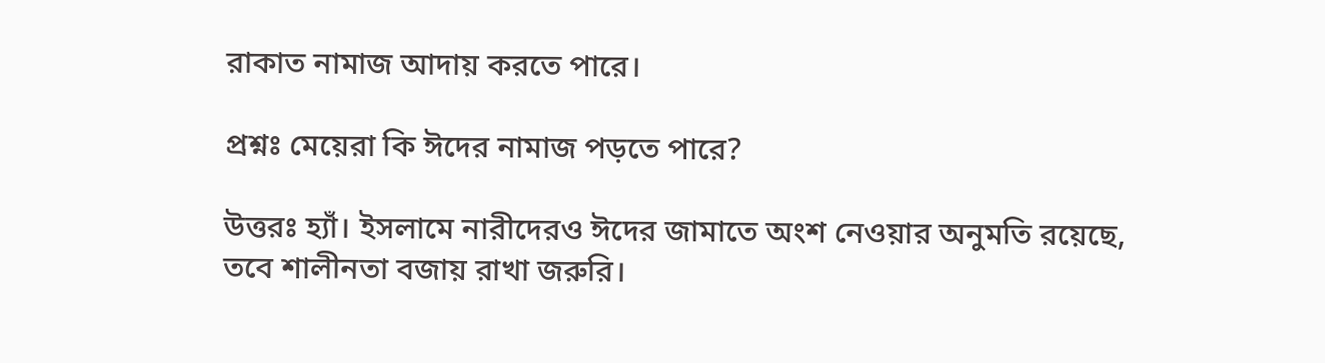রাকাত নামাজ আদায় করতে পারে।

প্রশ্নঃ মেয়েরা কি ঈদের নামাজ পড়তে পারে?

উত্তরঃ হ্যাঁ। ইসলামে নারীদেরও ঈদের জামাতে অংশ নেওয়ার অনুমতি রয়েছে, তবে শালীনতা বজায় রাখা জরুরি।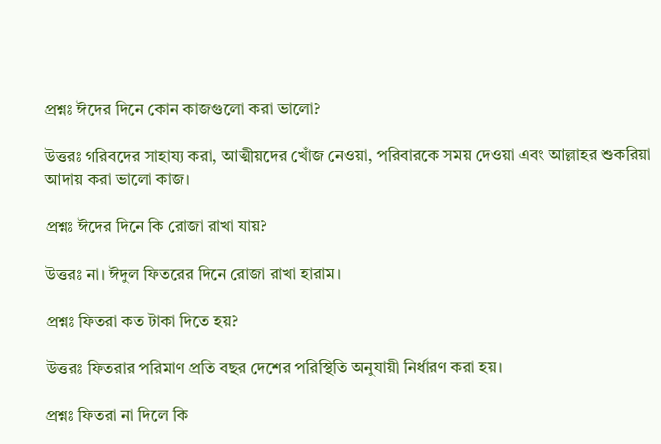প্রশ্নঃ ঈদের দিনে কোন কাজগুলো করা ভালো?

উত্তরঃ গরিবদের সাহায্য করা, আত্মীয়দের খোঁজ নেওয়া, পরিবারকে সময় দেওয়া এবং আল্লাহর শুকরিয়া আদায় করা ভালো কাজ।

প্রশ্নঃ ঈদের দিনে কি রোজা রাখা যায়?

উত্তরঃ না। ঈদুল ফিতরের দিনে রোজা রাখা হারাম।

প্রশ্নঃ ফিতরা কত টাকা দিতে হয়?

উত্তরঃ ফিতরার পরিমাণ প্রতি বছর দেশের পরিস্থিতি অনুযায়ী নির্ধারণ করা হয়।

প্রশ্নঃ ফিতরা না দিলে কি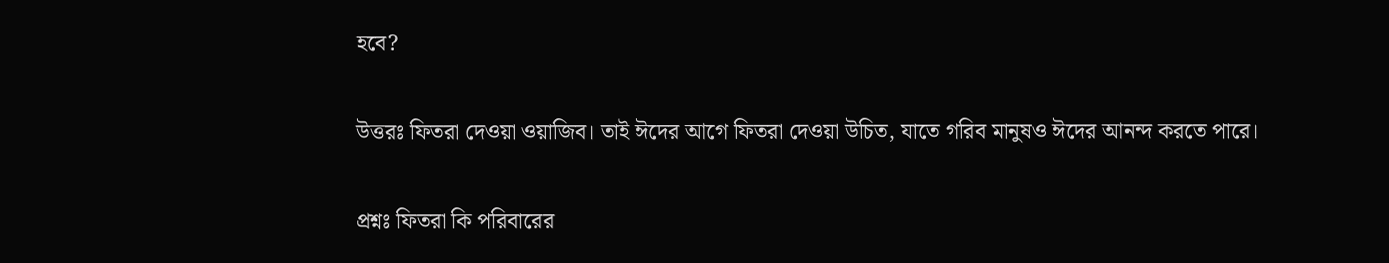হবে?

উত্তরঃ ফিতরা দেওয়া ওয়াজিব। তাই ঈদের আগে ফিতরা দেওয়া উচিত, যাতে গরিব মানুষও ঈদের আনন্দ করতে পারে।

প্রশ্নঃ ফিতরা কি পরিবারের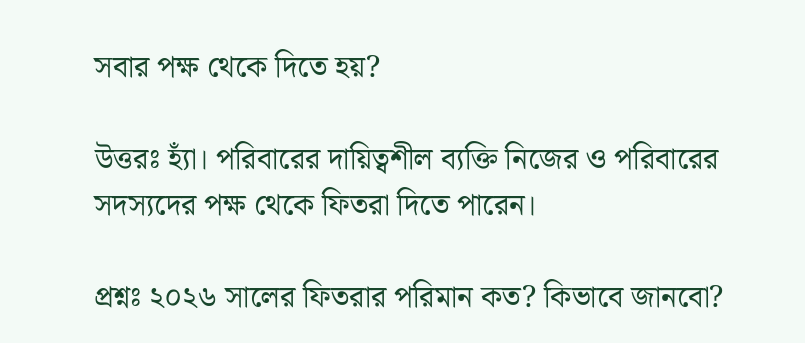সবার পক্ষ থেকে দিতে হয়?

উত্তরঃ হ্যাঁ। পরিবারের দায়িত্বশীল ব্যক্তি নিজের ও পরিবারের সদস্যদের পক্ষ থেকে ফিতরা দিতে পারেন।

প্রশ্নঃ ২০২৬ সালের ফিতরার পরিমান কত? কিভাবে জানবো?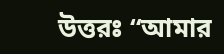উত্তরঃ “আমার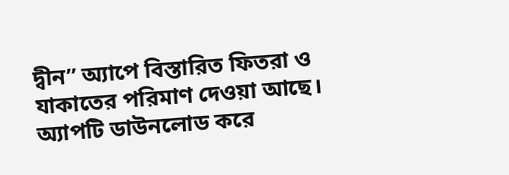দ্বীন” অ্যাপে বিস্তারিত ফিতরা ও যাকাতের পরিমাণ দেওয়া আছে। অ্যাপটি ডাউনলোড করে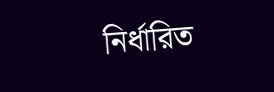নির্ধারিত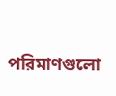পরিমাণগুলো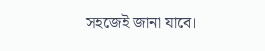সহজেই জানা যাবে।